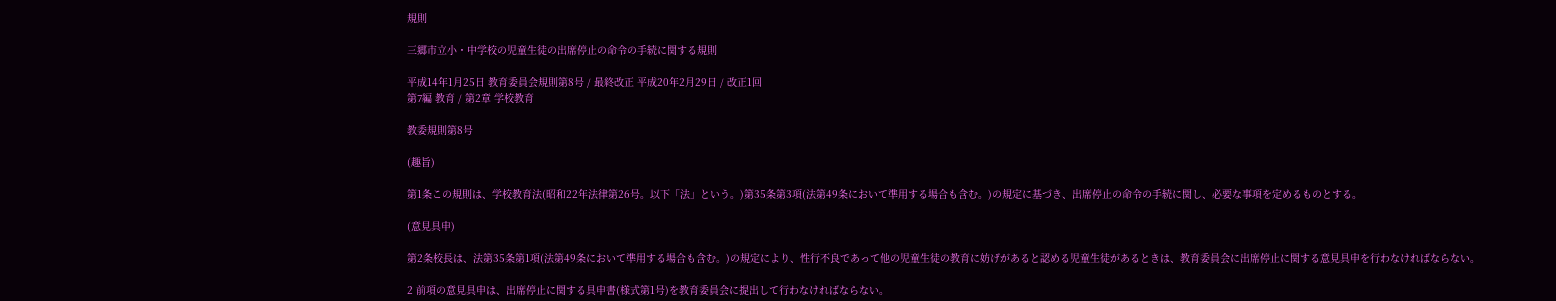規則

三郷市立小・中学校の児童生徒の出席停止の命令の手続に関する規則

平成14年1月25日 教育委員会規則第8号 / 最終改正 平成20年2月29日 / 改正1回
第7編 教育 / 第2章 学校教育

教委規則第8号

(趣旨)

第1条この規則は、学校教育法(昭和22年法律第26号。以下「法」という。)第35条第3項(法第49条において準用する場合も含む。)の規定に基づき、出席停止の命令の手続に関し、必要な事項を定めるものとする。

(意見具申)

第2条校長は、法第35条第1項(法第49条において準用する場合も含む。)の規定により、性行不良であって他の児童生徒の教育に妨げがあると認める児童生徒があるときは、教育委員会に出席停止に関する意見具申を行わなければならない。

2 前項の意見具申は、出席停止に関する具申書(様式第1号)を教育委員会に提出して行わなければならない。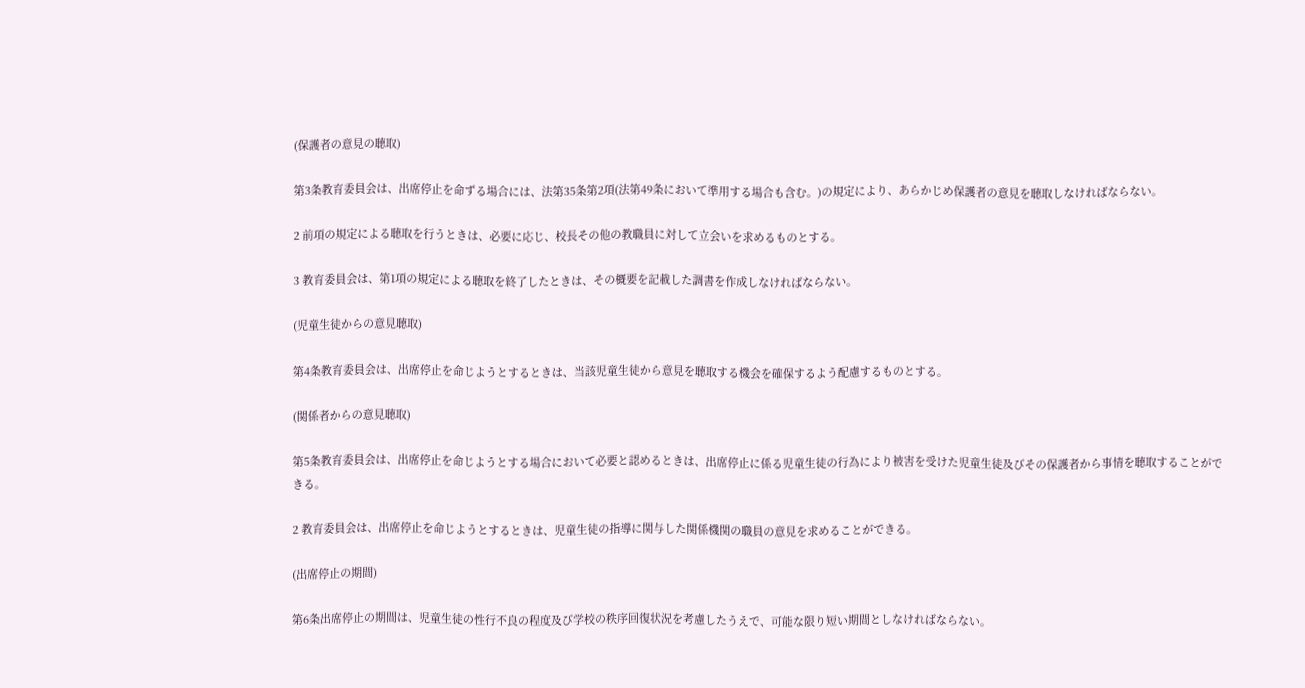(保護者の意見の聴取)

第3条教育委員会は、出席停止を命ずる場合には、法第35条第2項(法第49条において準用する場合も含む。)の規定により、あらかじめ保護者の意見を聴取しなければならない。

2 前項の規定による聴取を行うときは、必要に応じ、校長その他の教職員に対して立会いを求めるものとする。

3 教育委員会は、第1項の規定による聴取を終了したときは、その概要を記載した調書を作成しなければならない。

(児童生徒からの意見聴取)

第4条教育委員会は、出席停止を命じようとするときは、当該児童生徒から意見を聴取する機会を確保するよう配慮するものとする。

(関係者からの意見聴取)

第5条教育委員会は、出席停止を命じようとする場合において必要と認めるときは、出席停止に係る児童生徒の行為により被害を受けた児童生徒及びその保護者から事情を聴取することができる。

2 教育委員会は、出席停止を命じようとするときは、児童生徒の指導に関与した関係機関の職員の意見を求めることができる。

(出席停止の期間)

第6条出席停止の期間は、児童生徒の性行不良の程度及び学校の秩序回復状況を考慮したうえで、可能な限り短い期間としなければならない。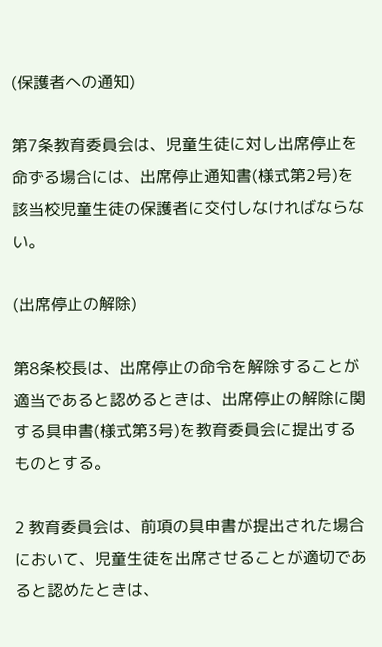(保護者への通知)

第7条教育委員会は、児童生徒に対し出席停止を命ずる場合には、出席停止通知書(様式第2号)を該当校児童生徒の保護者に交付しなければならない。

(出席停止の解除)

第8条校長は、出席停止の命令を解除することが適当であると認めるときは、出席停止の解除に関する具申書(様式第3号)を教育委員会に提出するものとする。

2 教育委員会は、前項の具申書が提出された場合において、児童生徒を出席させることが適切であると認めたときは、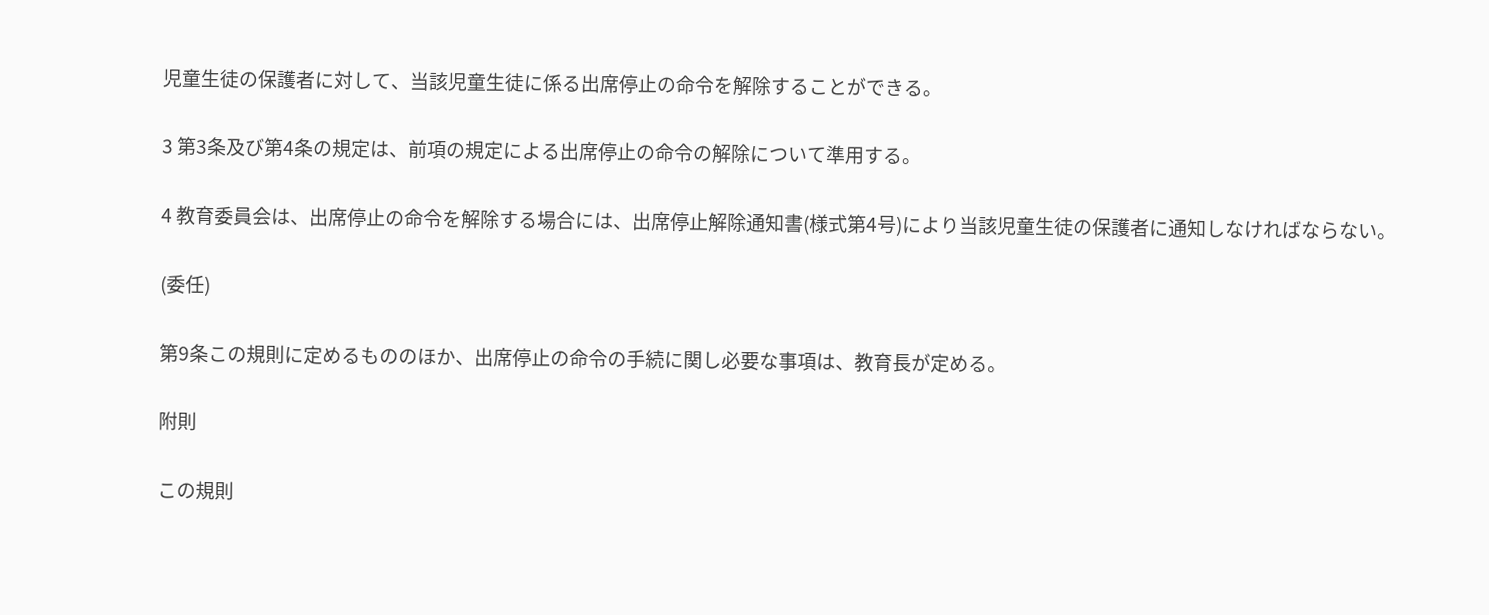児童生徒の保護者に対して、当該児童生徒に係る出席停止の命令を解除することができる。

3 第3条及び第4条の規定は、前項の規定による出席停止の命令の解除について準用する。

4 教育委員会は、出席停止の命令を解除する場合には、出席停止解除通知書(様式第4号)により当該児童生徒の保護者に通知しなければならない。

(委任)

第9条この規則に定めるもののほか、出席停止の命令の手続に関し必要な事項は、教育長が定める。

附則

この規則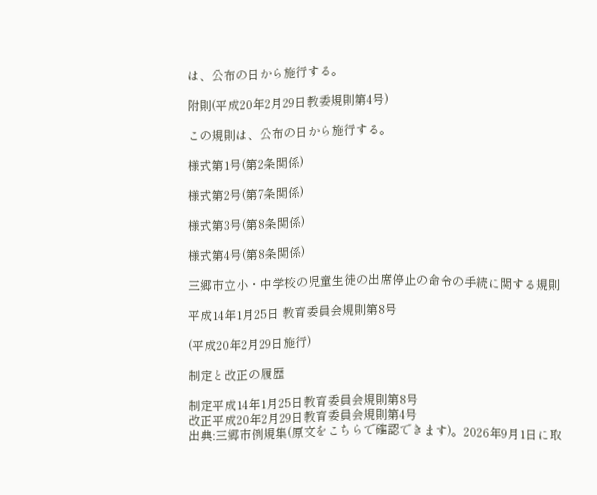は、公布の日から施行する。

附則(平成20年2月29日教委規則第4号)

この規則は、公布の日から施行する。

様式第1号(第2条関係)

様式第2号(第7条関係)

様式第3号(第8条関係)

様式第4号(第8条関係)

三郷市立小・中学校の児童生徒の出席停止の命令の手続に関する規則

平成14年1月25日 教育委員会規則第8号

(平成20年2月29日施行)

制定と改正の履歴

制定平成14年1月25日教育委員会規則第8号
改正平成20年2月29日教育委員会規則第4号
出典:三郷市例規集(原文をこちらで確認できます)。2026年9月1日に取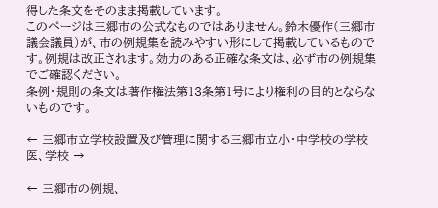得した条文をそのまま掲載しています。
このページは三郷市の公式なものではありません。鈴木優作(三郷市議会議員)が、市の例規集を読みやすい形にして掲載しているものです。例規は改正されます。効力のある正確な条文は、必ず市の例規集でご確認ください。
条例・規則の条文は著作権法第13条第1号により権利の目的とならないものです。

← 三郷市立学校設置及び管理に関する三郷市立小・中学校の学校医、学校 →

← 三郷市の例規、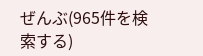ぜんぶ(965件を検索する)